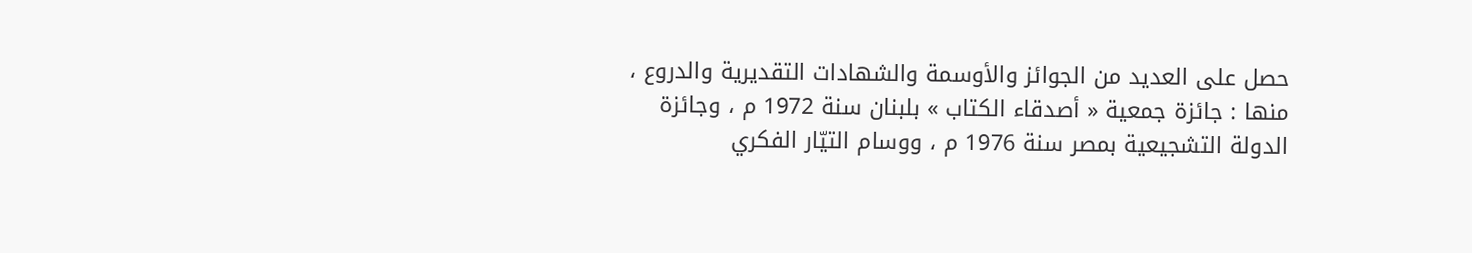حصل على العديد من الجوائز والأوسمة والشهادات التقديرية والدروع ، منها : جائزة جمعية « أصدقاء الكتاب » بلبنان سنة 1972 م ، وجائزة الدولة التشجيعية بمصر سنة 1976 م ، ووسام التيّار الفكري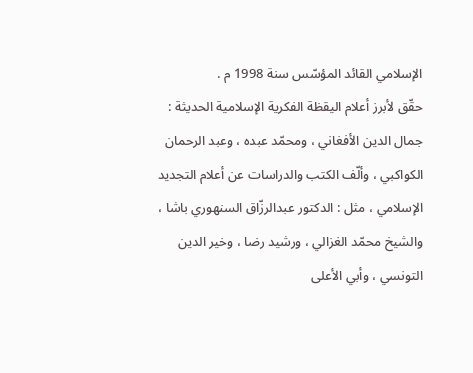الإسلامي القائد المؤسّس سنة 1998 م .
حقّق لأبرز أعلام اليقظة الفكرية الإسلامية الحديثة : جمال الدين الأفغاني ، ومحمّد عبده ، وعبد الرحمان الكواكبي ، وألّف الكتب والدراسات عن أعلام التجديد الإسلامي ، مثل : الدكتور عبدالرزّاق السنهوري باشا ، والشيخ محمّد الغزالي ، ورشيد رضا ، وخير الدين التونسي ، وأبي الأعلى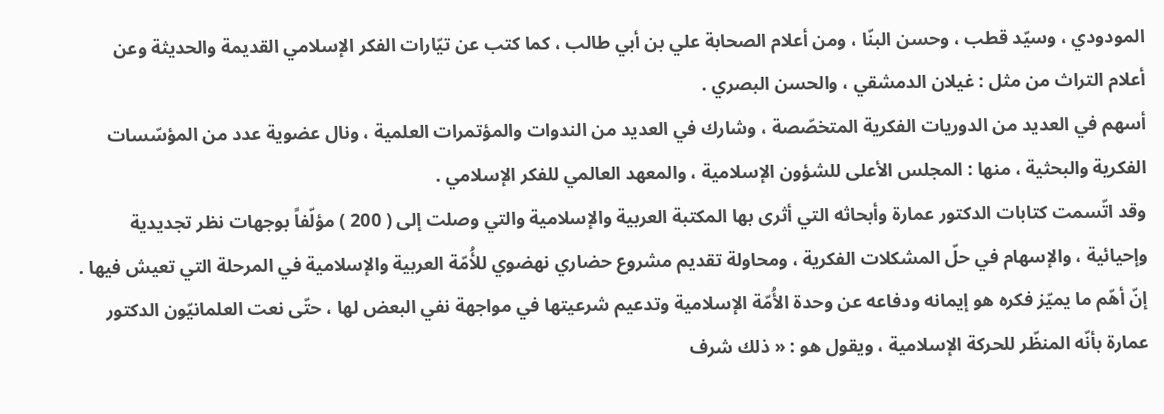المودودي ، وسيّد قطب ، وحسن البنّا ، ومن أعلام الصحابة علي بن أبي طالب ، كما كتب عن تيّارات الفكر الإسلامي القديمة والحديثة وعن أعلام التراث من مثل : غيلان الدمشقي ، والحسن البصري .
أسهم في العديد من الدوريات الفكرية المتخصّصة ، وشارك في العديد من الندوات والمؤتمرات العلمية ، ونال عضوية عدد من المؤسّسات الفكرية والبحثية ، منها : المجلس الأعلى للشؤون الإسلامية ، والمعهد العالمي للفكر الإسلامي .
وقد اتّسمت كتابات الدكتور عمارة وأبحاثه التي أثرى بها المكتبة العربية والإسلامية والتي وصلت إلى ( 200 ) مؤلّفاً بوجهات نظر تجديدية وإحيائية ، والإسهام في حلّ المشكلات الفكرية ، ومحاولة تقديم مشروع حضاري نهضوي للأُمّة العربية والإسلامية في المرحلة التي تعيش فيها .
إنّ أهّم ما يميّز فكره هو إيمانه ودفاعه عن وحدة الأُمّة الإسلامية وتدعيم شرعيتها في مواجهة نفي البعض لها ، حتّى نعت العلمانيّون الدكتور عمارة بأنّه المنظّر للحركة الإسلامية ، ويقول هو : « ذلك شرف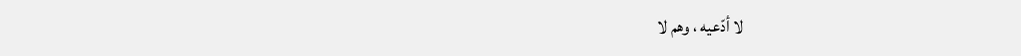لا أدّعيه ، وهم لا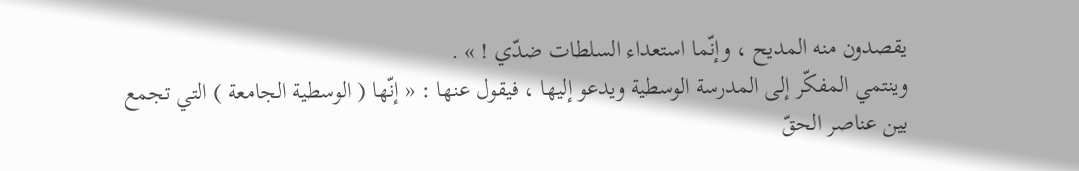يقصدون منه المديح ، وإنّما استعداء السلطات ضدّي ! » .
وينتمي المفكّر إلى المدرسة الوسطية ويدعو إليها ، فيقول عنها : « إنّها ( الوسطية الجامعة ) التي تجمع بين عناصر الحقّ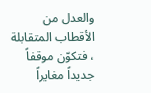والعدل من الأقطاب المتقابلة ، فتكوّن موقفاً جديداً مغايراً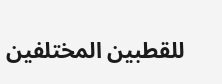للقطبين المختلفين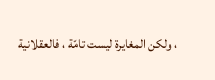، ولكن المغايرة ليست تامّة ، فالعقلانية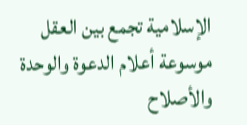الإسلامية تجمع بين العقل
موسوعة أعلام الدعوة والوحدة والأصلاح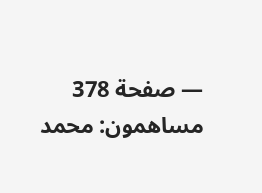— صفحة 378
مساهمون: محمد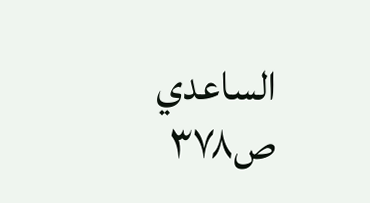الساعدي
ص٣٧٨